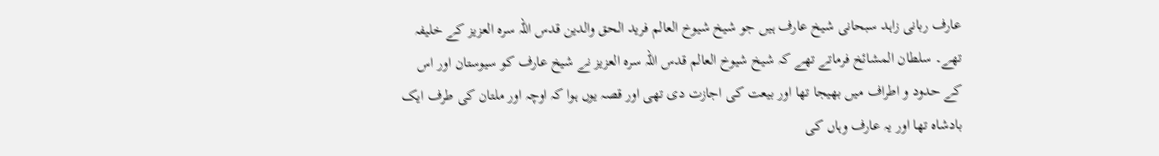عارف ربانی زاہد سبحانی شیخ عارف ہیں جو شیخ شیوخ العالم فرید الحق والدین قدس اللہ سرہ العزیز کے خلیفہ تھے۔ سلطان المشائخ فرماتے تھے کہ شیخ شیوخ العالم قدس اللہ سرہ العزیز نے شیخ عارف کو سیوستان اور اس کے حدود و اطراف میں بھیجا تھا اور بیعت کی اجازت دی تھی اور قصہ یوں ہوا کہ اوچہ اور ملتان کی طرف ایک بادشاہ تھا اور یہ عارف وہاں کی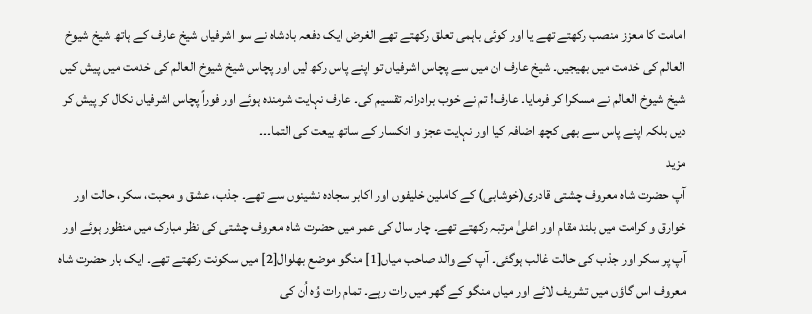امامت کا معزز منصب رکھتے تھے یا اور کوئی باہمی تعلق رکھتے تھے الغرض ایک دفعہ بادشاہ نے سو اشرفیاں شیخ عارف کے ہاتھ شیخ شیوخ العالم کی خدمت میں بھیجیں۔ شیخ عارف ان میں سے پچاس اشرفیاں تو اپنے پاس رکھ لیں اور پچاس شیخ شیوخ العالم کی خدمت میں پیش کیں شیخ شیوخ العالم نے مسکرا کر فرمایا۔ عارف! تم نے خوب برادرانہ تقسیم کی۔ عارف نہایت شرمندہ ہوئے اور فوراً پچاس اشرفیاں نکال کر پیش کر دیں بلکہ اپنے پاس سے بھی کچھ اضافہ کیا اور نہایت عجز و انکسار کے ساتھ بیعت کی التما۔۔۔
مزید
آپ حضرت شاہ معروف چشتی قادری(خوشابی) کے کاملین خلیفوں اور اکابر سجادہ نشینوں سے تھے۔ جذب، عشق و محبت، سکر، حالت اور خوارق و کرامت میں بلند مقام اور اعلیٰ مرتبہ رکھتے تھے۔ چار سال کی عمر میں حضرت شاہ معروف چشتی کی نظر مبارک میں منظور ہوئے اور آپ پر سکر اور جذب کی حالت غالب ہوگئی۔ آپ کے والد صاحب میاں[1] منگو موضع بھلوال[2] میں سکونت رکھتے تھے۔ ایک بار حضرت شاہ معروف اس گاؤں میں تشریف لائے اور میاں منگو کے گھر میں رات رہے۔ تمام رات وُہ اُن کی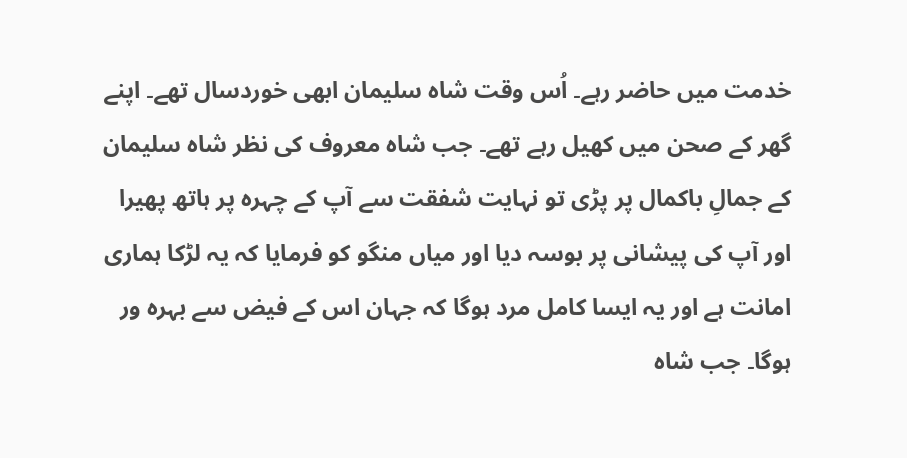خدمت میں حاضر رہے۔ اُس وقت شاہ سلیمان ابھی خوردسال تھے۔ اپنے گھر کے صحن میں کھیل رہے تھے۔ جب شاہ معروف کی نظر شاہ سلیمان کے جمالِ باکمال پر پڑی تو نہایت شفقت سے آپ کے چہرہ پر ہاتھ پھیرا اور آپ کی پیشانی پر بوسہ دیا اور میاں منگو کو فرمایا کہ یہ لڑکا ہماری امانت ہے اور یہ ایسا کامل مرد ہوگا کہ جہان اس کے فیض سے بہرہ ور ہوگا۔ جب شاہ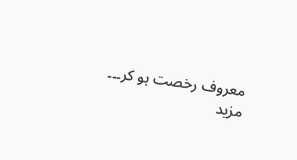معروف رخصت ہو کر۔۔۔
مزید